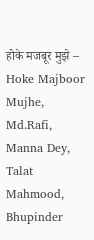होके मजबूर मुझे – Hoke Majboor Mujhe, Md.Rafi, Manna Dey, Talat Mahmood, Bhupinder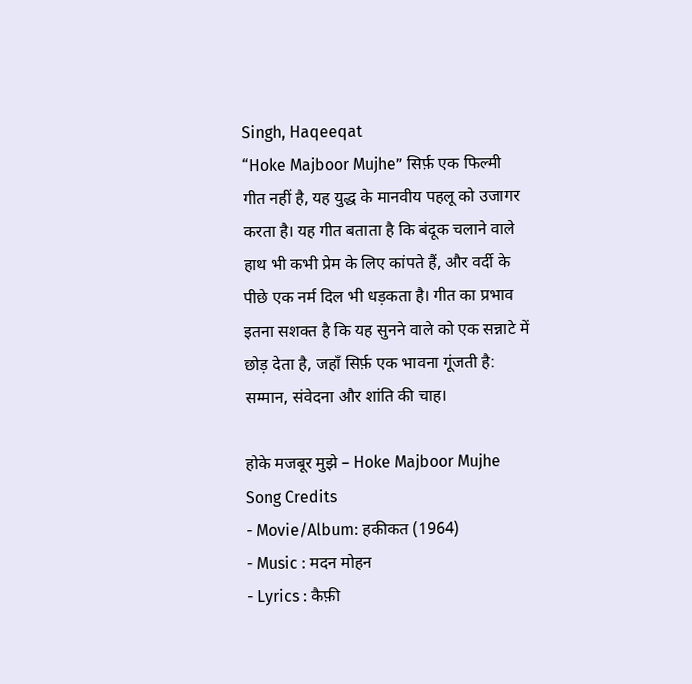Singh, Haqeeqat
“Hoke Majboor Mujhe” सिर्फ़ एक फिल्मी गीत नहीं है, यह युद्ध के मानवीय पहलू को उजागर करता है। यह गीत बताता है कि बंदूक चलाने वाले हाथ भी कभी प्रेम के लिए कांपते हैं, और वर्दी के पीछे एक नर्म दिल भी धड़कता है। गीत का प्रभाव इतना सशक्त है कि यह सुनने वाले को एक सन्नाटे में छोड़ देता है, जहाँ सिर्फ़ एक भावना गूंजती है: सम्मान, संवेदना और शांति की चाह।

होके मजबूर मुझे – Hoke Majboor Mujhe Song Credits
- Movie/Album: हकीकत (1964)
- Music : मदन मोहन
- Lyrics : कैफ़ी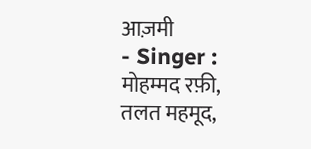आज़मी
- Singer : मोहम्मद रफ़ी, तलत महमूद,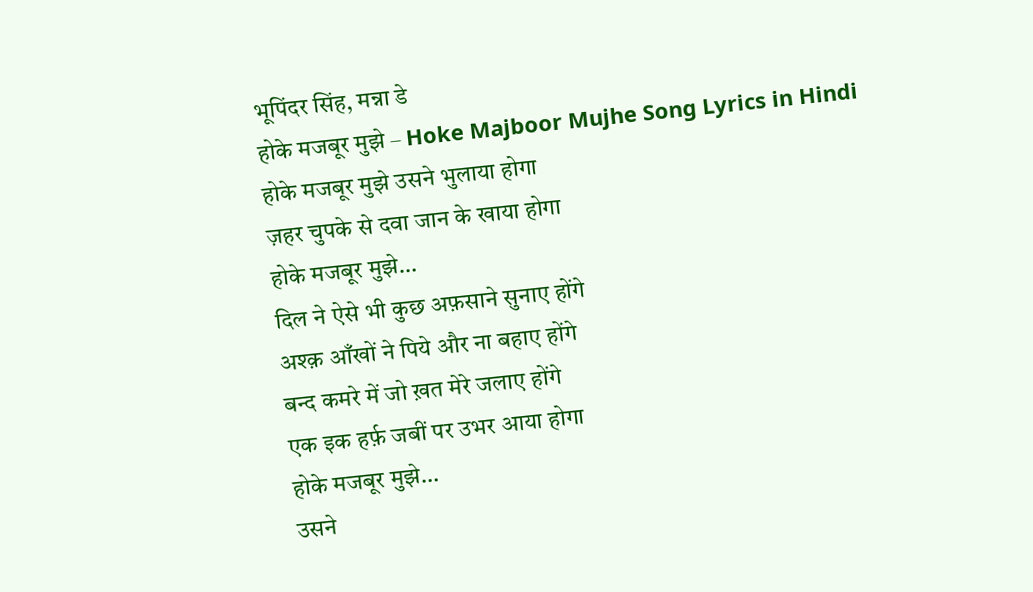भूपिंदर सिंह, मन्ना डे
होके मजबूर मुझे – Hoke Majboor Mujhe Song Lyrics in Hindi
होके मजबूर मुझे उसने भुलाया होगा
ज़हर चुपके से दवा जान के खाया होगा
होके मजबूर मुझे…
दिल ने ऐसे भी कुछ अफ़साने सुनाए होंगे
अश्क़ आँखों ने पिये और ना बहाए होंगे
बन्द कमरे में जो ख़त मेरे जलाए होंगे
एक इक हर्फ़ जबीं पर उभर आया होगा
होके मजबूर मुझे…
उसने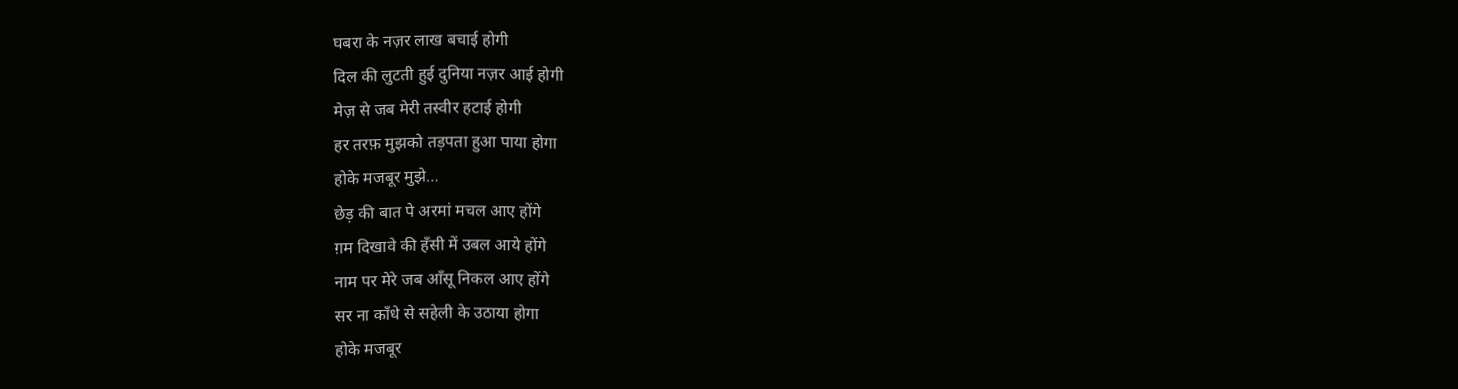घबरा के नज़र लाख बचाई होगी
दिल की लुटती हुई दुनिया नज़र आई होगी
मेज़ से जब मेरी तस्वीर हटाई होगी
हर तरफ़ मुझको तड़पता हुआ पाया होगा
होके मजबूर मुझे…
छेड़ की बात पे अरमां मचल आए होंगे
ग़म दिखावे की हँसी में उबल आये होंगे
नाम पर मेरे जब आँसू निकल आए होंगे
सर ना काँधे से सहेली के उठाया होगा
होके मजबूर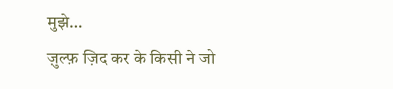मुझे…
ज़ुल्फ़ ज़िद कर के किसी ने जो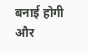बनाई होगी
और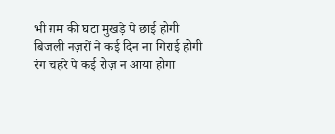भी ग़म की घटा मुखड़े पे छाई होगी
बिजली नज़रों ने कई दिन ना गिराई होगी
रंग चहरे पे कई रोज़ न आया होगा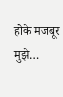होके मजबूर मुझे…